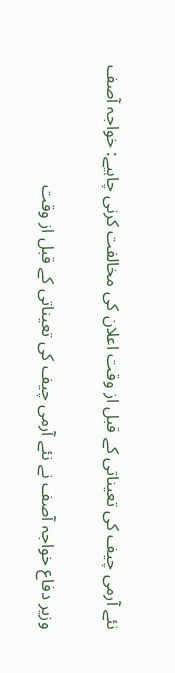نئے آرمی چیف کی تعیناتی کے قبل از وقت اعلان کی مخالفت کرنی چاہیے: خواجہ آصف

وزیر دفاع خواجہ آصف نے نئے آرمی چیف کی تعیناتی کے قبل از وقت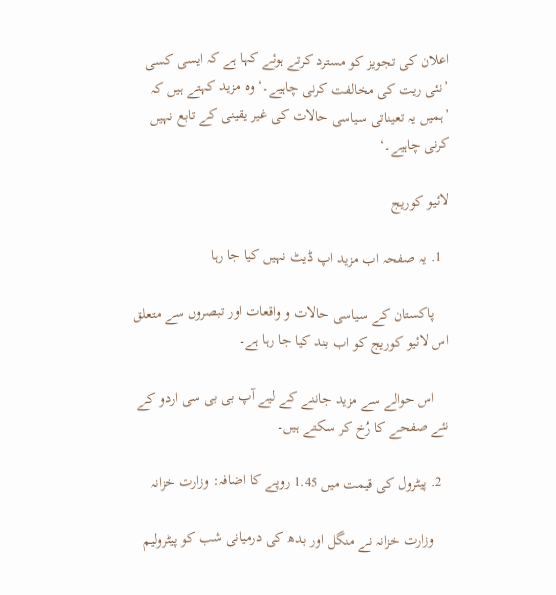اعلان کی تجویز کو مسترد کرتے ہوئے کہا ہے کہ ایسی کسی ’نئی ریت کی مخالفت کرنی چاہیے۔‘ وہ مزید کہتے ہیں کہ ’ہمیں یہ تعیناتی سیاسی حالات کی غیر یقینی کے تابع نہیں کرنی چاہیے۔‘

لائیو کوریج

  1. یہ صفحہ اب مزید اپ ڈیٹ نہیں کیا جا رہا

    پاکستان کے سیاسی حالات و واقعات اور تبصروں سے متعلق اس لائیو کوریج کو اب بند کیا جا رہا ہے۔

    اس حوالے سے مزید جاننے کے لیے آپ بی بی سی اردو کے نئے صفحے کا رُخ کر سکتے ہیں۔

  2. پیٹرول کی قیمت میں 1.45 روپے کا اضافہ: وزارت خزانہ

    وزارت خزانہ نے منگل اور بدھ کی درمیانی شب کو پیٹرولیم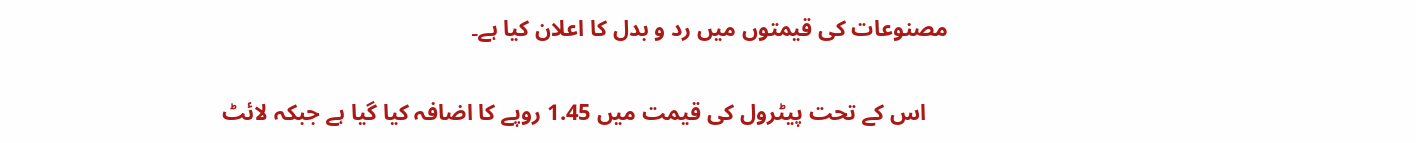مصنوعات کی قیمتوں میں رد و بدل کا اعلان کیا ہے۔

    اس کے تحت پیٹرول کی قیمت میں 1.45 روپے کا اضافہ کیا گیا ہے جبکہ لائٹ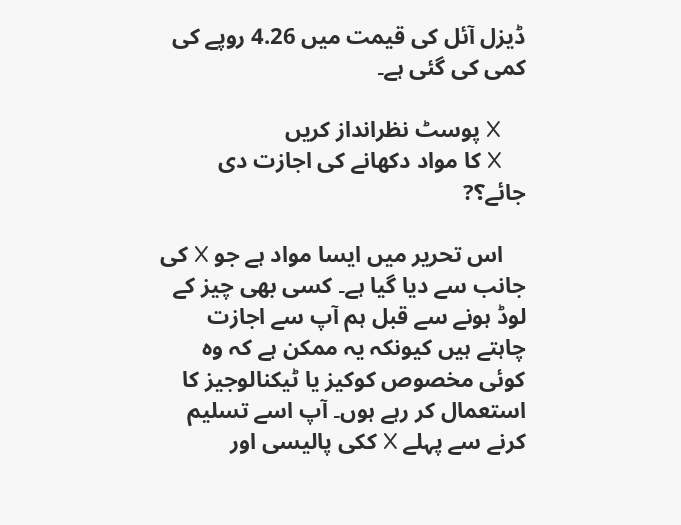ڈیزل آئل کی قیمت میں 4.26 روپے کی کمی کی گئی ہے۔

    X پوسٹ نظرانداز کریں
    X کا مواد دکھانے کی اجازت دی جائے؟?

    اس تحریر میں ایسا مواد ہے جو X کی جانب سے دیا گیا ہے۔ کسی بھی چیز کے لوڈ ہونے سے قبل ہم آپ سے اجازت چاہتے ہیں کیونکہ یہ ممکن ہے کہ وہ کوئی مخصوص کوکیز یا ٹیکنالوجیز کا استعمال کر رہے ہوں۔ آپ اسے تسلیم کرنے سے پہلے X ککی پالیسی اور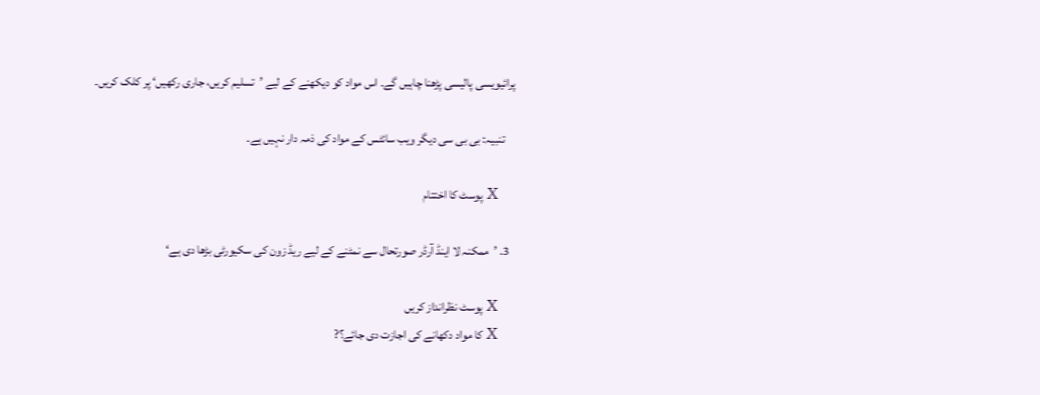پرائیویسی پالیسی پڑھنا چاہیں گے۔ اس مواد کو دیکھنے کے لیے ’تسلیم کریں، جاری رکھیں‘ پر کلک کریں۔

    تنبیہ: بی بی سی دیگر ویب سائٹس کے مواد کی ذمہ دار نہیں ہے۔

    X پوسٹ کا اختتام

  3. ’ممکنہ لا اینڈ آرڈر صورتحال سے نمٹنے کے لیے ریڈ زون کی سکیورٹی بڑھا دی ہے‘

    X پوسٹ نظرانداز کریں
    X کا مواد دکھانے کی اجازت دی جائے؟?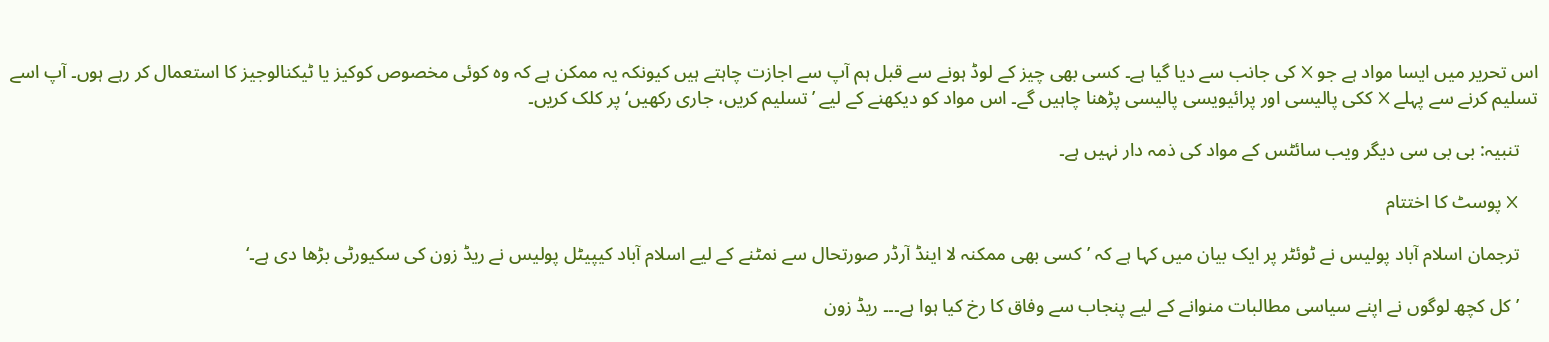اس تحریر میں ایسا مواد ہے جو X کی جانب سے دیا گیا ہے۔ کسی بھی چیز کے لوڈ ہونے سے قبل ہم آپ سے اجازت چاہتے ہیں کیونکہ یہ ممکن ہے کہ وہ کوئی مخصوص کوکیز یا ٹیکنالوجیز کا استعمال کر رہے ہوں۔ آپ اسے تسلیم کرنے سے پہلے X ککی پالیسی اور پرائیویسی پالیسی پڑھنا چاہیں گے۔ اس مواد کو دیکھنے کے لیے ’تسلیم کریں، جاری رکھیں‘ پر کلک کریں۔

    تنبیہ: بی بی سی دیگر ویب سائٹس کے مواد کی ذمہ دار نہیں ہے۔

    X پوسٹ کا اختتام

    ترجمان اسلام آباد پولیس نے ٹوئٹر پر ایک بیان میں کہا ہے کہ ’کسی بھی ممکنہ لا اینڈ آرڈر صورتحال سے نمٹنے کے لیے اسلام آباد کیپیٹل پولیس نے ریڈ زون کی سکیورٹی بڑھا دی ہے۔‘

    ’کل کچھ لوگوں نے اپنے سیاسی مطالبات منوانے کے لیے پنجاب سے وفاق کا رخ کیا ہوا ہے۔۔۔ ریڈ زون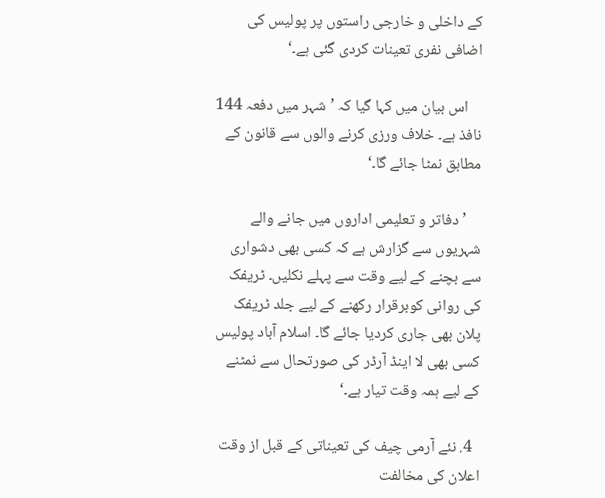کے داخلی و خارجی راستوں پر پولیس کی اضافی نفری تعینات کردی گئی ہے۔‘

    اس بیان میں کہا گیا کہ ’شہر میں دفعہ 144 نافذ ہے۔ خلاف ورزی کرنے والوں سے قانون کے مطابق نمٹا جائے گا۔‘

    ’دفاتر و تعلیمی اداروں میں جانے والے شہریوں سے گزارش ہے کہ کسی بھی دشواری سے بچنے کے لیے وقت سے پہلے نکلیں۔ ٹریفک کی روانی کوبرقرار رکھنے کے لیے جلد ٹریفک پلان بھی جاری کردیا جائے گا۔ اسلام آباد پولیس کسی بھی لا اینڈ آرڈر کی صورتحال سے نمٹنے کے لیے ہمہ وقت تیار ہے۔‘

  4. نئے آرمی چیف کی تعیناتی کے قبل از وقت اعلان کی مخالفت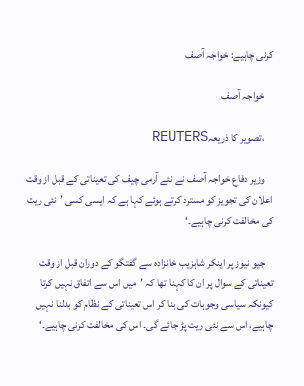کرنی چاہیے: خواجہ آصف

    خواجہ آصف

    ،تصویر کا ذریعہREUTERS

    وزیر دفاع خواجہ آصف نے نئے آرمی چیف کی تعیناتی کے قبل از وقت اعلان کی تجویز کو مسترد کرتے ہوئے کہا ہے کہ ایسی کسی ’نئی ریت کی مخالفت کرنی چاہیے۔‘

    جیو نیوز پر اینکر شاہزیب خانزادہ سے گفتگو کے دوران قبل از وقت تعیناتی کے سوال پر ان کا کہنا تھا کہ ’میں اس سے اتفاق نہیں کرتا کیونکہ سیاسی وجوہات کی بنا کر اس تعیناتی کے نظام کو بدلنا نہیں چاہیے، اس سے نئی ریت پڑ جائے گی۔ اس کی مخالفت کرنی چاہیے۔‘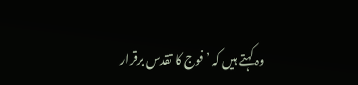وہ کہتے ہیں کہ ’فوج کا تقدس برقرار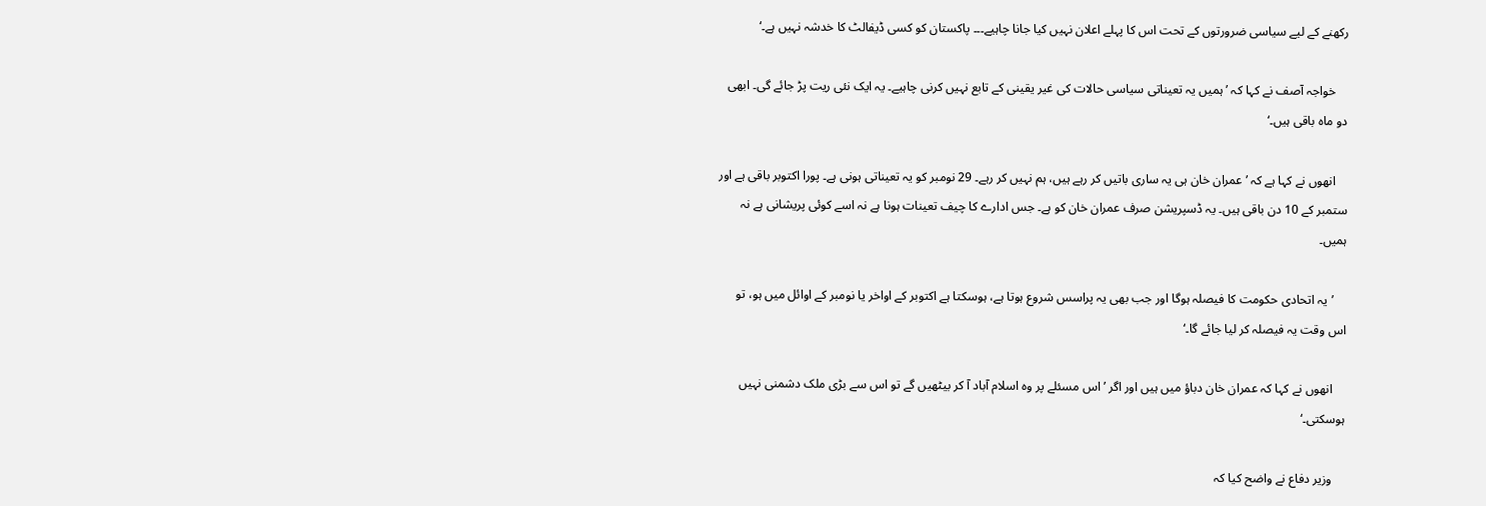رکھنے کے لیے سیاسی ضرورتوں کے تحت اس کا پہلے اعلان نہیں کیا جانا چاہیے۔۔۔ پاکستان کو کسی ڈیفالٹ کا خدشہ نہیں ہے۔‘

    خواجہ آصف نے کہا کہ ’ہمیں یہ تعیناتی سیاسی حالات کی غیر یقینی کے تابع نہیں کرنی چاہیے۔ یہ ایک نئی ریت پڑ جائے گی۔ ابھی دو ماہ باقی ہیں۔‘

    انھوں نے کہا ہے کہ ’عمران خان ہی یہ ساری باتیں کر رہے ہیں، ہم نہیں کر رہے۔ 29 نومبر کو یہ تعیناتی ہونی ہے۔ پورا اکتوبر باقی ہے اور ستمبر کے 10 دن باقی ہیں۔ یہ ڈسپریشن صرف عمران خان کو ہے۔ جس ادارے کا چیف تعینات ہونا ہے نہ اسے کوئی پریشانی ہے نہ ہمیں۔

    ’یہ اتحادی حکومت کا فیصلہ ہوگا اور جب بھی یہ پراسس شروع ہوتا ہے، ہوسکتا ہے اکتوبر کے اواخر یا نومبر کے اوائل میں ہو، تو اس وقت یہ فیصلہ کر لیا جائے گا۔‘

    انھوں نے کہا کہ عمران خان دباؤ میں ہیں اور اگر ’اس مسئلے پر وہ اسلام آباد آ کر بیٹھیں گے تو اس سے بڑی ملک دشمنی نہیں ہوسکتی۔‘

    وزیر دفاع نے واضح کیا کہ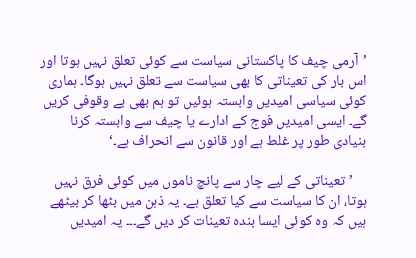’آرمی چیف کا پاکستانی سیاست سے کوئی تعلق نہیں ہوتا اور اس بار کی تعیناتی کا بھی سیاست سے تعلق نہیں ہوگا۔ ہماری کوئی سیاسی امیدیں وابستہ ہوئیں تو ہم بھی بے وقوفی کریں گے۔ ایسی امیدیں فوج کے ادارے یا چیف سے وابستہ کرنا بنیادی طور پر غلط ہے اور قانون سے انحراف ہے۔‘

    ’تعیناتی کے لیے چار سے پانچ ناموں میں کوئی فرق نہیں ہوتا، ان کا سیاست سے کیا تعلق ہے۔ یہ ذہن میں بٹھا کر بیٹھے ہیں کہ وہ کوئی ایسا بندہ تعینات کر دیں گے۔۔۔ یہ امیدیں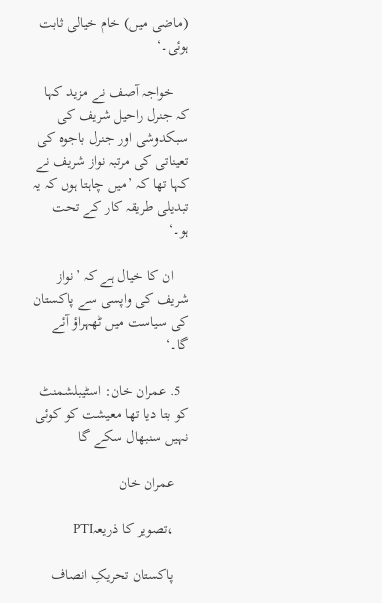(ماضی میں) خام خیالی ثابت ہوئی۔‘

    خواجہ آصف نے مزید کہا کہ جنرل راحیل شریف کی سبکدوشی اور جنرل باجوہ کی تعیناتی کی مرتبہ نواز شریف نے کہا تھا کہ ’میں چاہتا ہوں کہ یہ تبدیلی طریقہ کار کے تحت ہو۔‘

    ان کا خیال ہے کہ ’نواز شریف کی واپسی سے پاکستان کی سیاست میں ٹھہراؤ آئے گا۔‘

  5. عمران خان: اسٹیبلشمنٹ کو بتا دیا تھا معیشت کو کوئی نہیں سنبھال سکے گا

    عمران خان

    ،تصویر کا ذریعہPTI

    پاکستان تحریکِ انصاف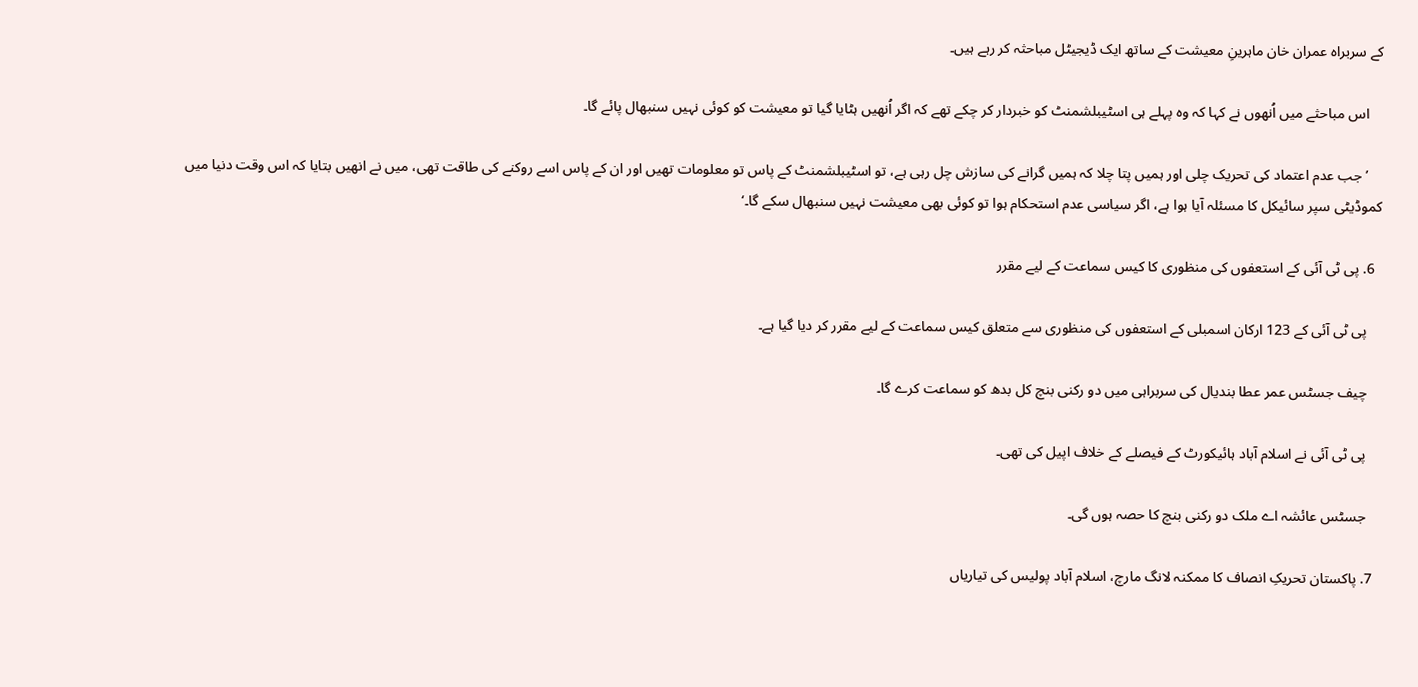کے سربراہ عمران خان ماہرینِ معیشت کے ساتھ ایک ڈیجیٹل مباحثہ کر رہے ہیں۔

    اس مباحثے میں اُنھوں نے کہا کہ وہ پہلے ہی اسٹیبلشمنٹ کو خبردار کر چکے تھے کہ اگر اُنھیں ہٹایا گیا تو معیشت کو کوئی نہیں سنبھال پائے گا۔

    ’جب عدم اعتماد کی تحریک چلی اور ہمیں پتا چلا کہ ہمیں گرانے کی سازش چل رہی ہے، تو اسٹیبلشمنٹ کے پاس تو معلومات تھیں اور ان کے پاس اسے روکنے کی طاقت تھی، میں نے انھیں بتایا کہ اس وقت دنیا میں کموڈیٹی سپر سائیکل کا مسئلہ آیا ہوا ہے، اگر سیاسی عدم استحکام ہوا تو کوئی بھی معیشت نہیں سنبھال سکے گا۔‘

  6. پی ٹی آئی کے استعفوں کی منظوری کا کیس سماعت کے لیے مقرر

    پی ٹی آئی کے 123 ارکان اسمبلی کے استعفوں کی منظوری سے متعلق کیس سماعت کے لیے مقرر کر دیا گیا ہے۔

    چیف جسٹس عمر عطا بندیال کی سربراہی میں دو رکنی بنچ کل بدھ کو سماعت کرے گا۔

    پی ٹی آئی نے اسلام آباد ہائیکورٹ کے فیصلے کے خلاف اپیل کی تھی۔

    جسٹس عائشہ اے ملک دو رکنی بنچ کا حصہ ہوں گی۔

  7. پاکستان تحریکِ انصاف کا ممکنہ لانگ مارچ، اسلام آباد پولیس کی تیاریاں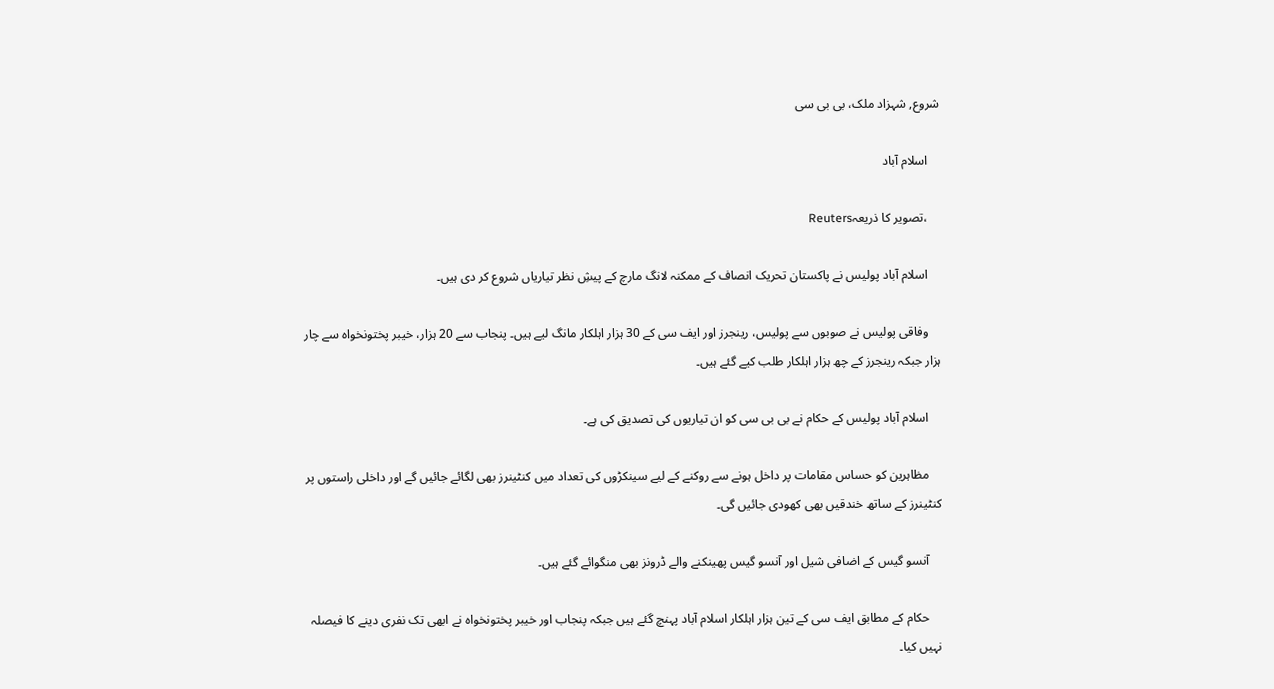شروع, شہزاد ملک، بی بی سی

    اسلام آباد

    ،تصویر کا ذریعہReuters

    اسلام آباد پولیس نے پاکستان تحریک انصاف کے ممکنہ لانگ مارچ کے پیشِ نظر تیاریاں شروع کر دی ہیں۔

    وفاقی پولیس نے صوبوں سے پولیس، رینجرز اور ایف سی کے 30 ہزار اہلکار مانگ لیے ہیں۔ پنجاب سے 20 ہزار، خیبر پختونخواہ سے چار ہزار جبکہ رینجرز کے چھ ہزار اہلکار طلب کیے گئے ہیں۔

    اسلام آباد پولیس کے حکام نے بی بی سی کو ان تیاریوں کی تصدیق کی ہے۔

    مظاہرین کو حساس مقامات پر داخل ہونے سے روکنے کے لیے سینکڑوں کی تعداد میں کنٹینرز بھی لگائے جائیں گے اور داخلی راستوں پر کنٹینرز کے ساتھ خندقیں بھی کھودی جائیں گی۔

    آنسو گیس کے اضافی شیل اور آنسو گیس پھینکنے والے ڈرونز بھی منگوائے گئے ہیں۔

    حکام کے مطابق ایف سی کے تین ہزار اہلکار اسلام آباد پہنچ گئے ہیں جبکہ پنجاب اور خیبر پختونخواہ نے ابھی تک نفری دینے کا فیصلہ نہیں کیا۔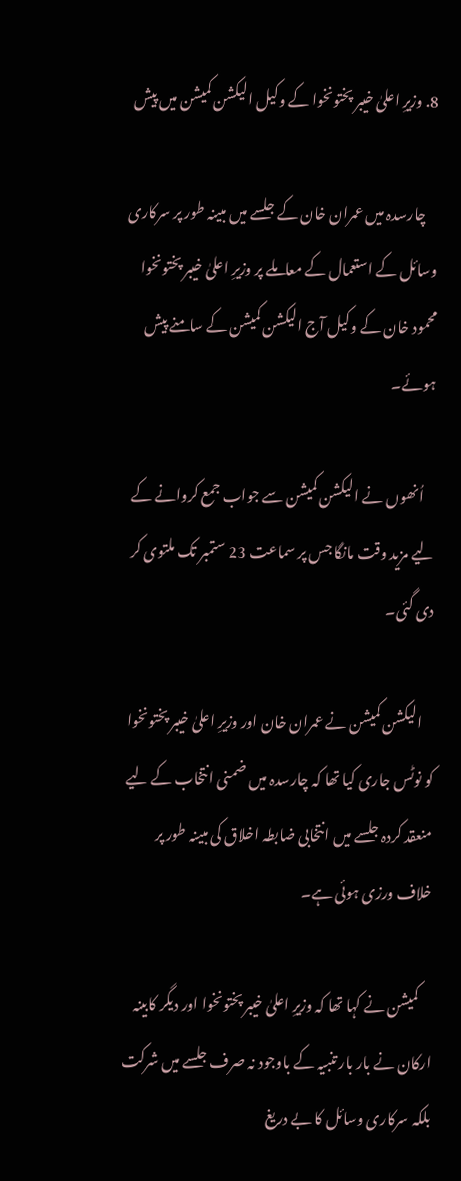8. وزیرِ اعلیٰ خیبر پختونخوا کے وکیل الیکشن کمیشن میں پیش

    چارسدہ میں عمران خان کے جلسے میں مبینہ طور پر سرکاری وسائل کے استعمال کے معاملے پر وزیرِ اعلیٰ خیبر پختونخوا محمود خان کے وکیل آج الیکشن کمیشن کے سامنے پیش ہوئے۔

    اُنھوں نے الیکشن کمیشن سے جواب جمع کروانے کے لیے مزید وقت مانگا جس پر سماعت 23 ستمبر تک ملتوی کر دی گئی۔

    الیکشن کمیشن نے عمران خان اور وزیرِ اعلیٰ خیبر پختونخوا کو نوٹس جاری کیا تھا کہ چارسدہ میں ضمنی انتخاب کے لیے منعقد کردہ جلسے میں انتخابی ضابطہ اخلاق کی مبینہ طور پر خلاف ورزی ہوئی ہے۔

    کمیشن نے کہا تھا کہ وزیرِ اعلیٰ خیبر پختونخوا اور دیگر کابینہ ارکان نے بار بار تنبیہ کے باوجود نہ صرف جلسے میں شرکت بلکہ سرکاری وسائل کا بے دریغ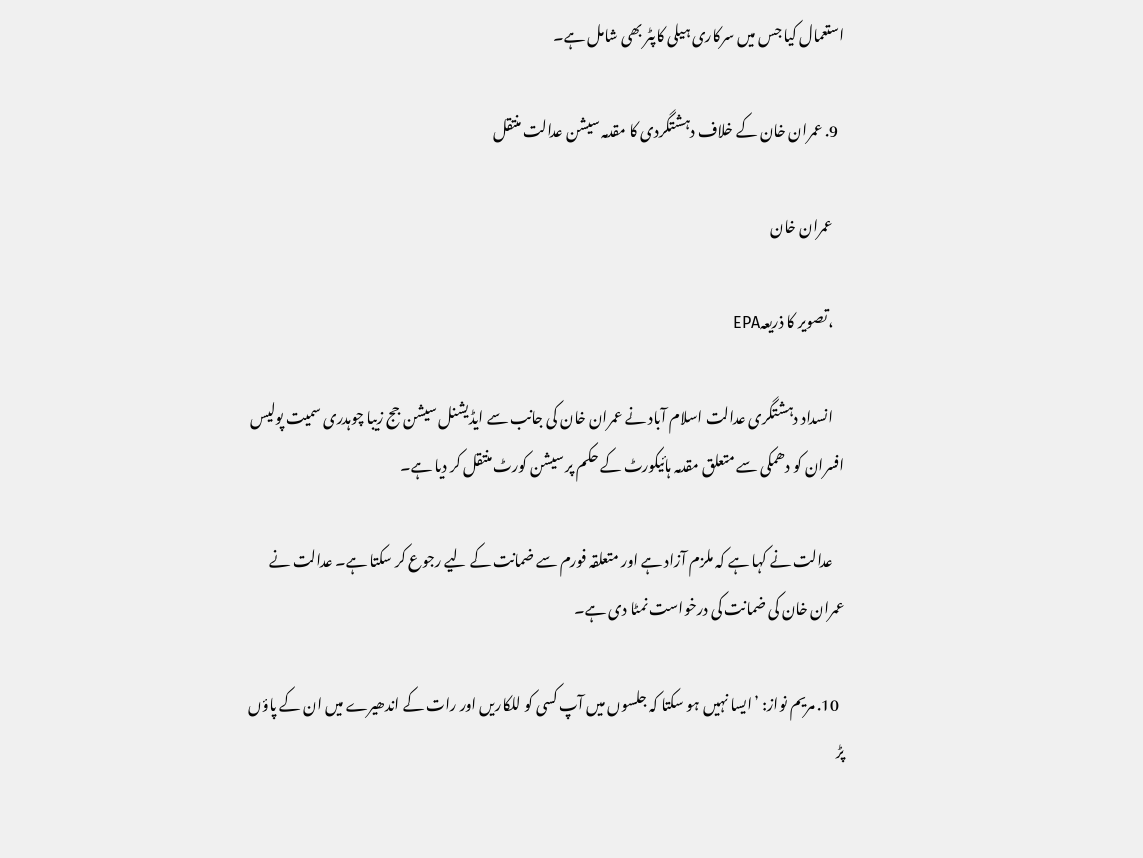استعمال کیا جس میں سرکاری ہیلی کاپٹر بھی شامل ہے۔

  9. عمران خان کے خلاف دہشتگردی کا مقدمہ سیشن عدالت منتقل

    عمران خان

    ،تصویر کا ذریعہEPA

    انسداد دہشتگری عدالت اسلام آباد نے عمران خان کی جانب سے ایڈیشنل سیشن جج زیبا چوہدری سمیت پولیس افسران کو دھمکی سے متعلق مقدمہ ہائیکورٹ کے حکم پر سیشن کورٹ منتقل کر دیا ہے۔

    عدالت نے کہا ہے کہ ملزم آزاد ہے اور متعلقہ فورم سے ضمانت کے لیے رجوع کر سکتا ہے۔ عدالت نے عمران خان کی ضمانت کی درخواست نمٹا دی ہے۔

  10. مریم نواز: ’ایسا نہیں ہو سکتا کہ جلسوں میں آپ کسی کو للکاریں اور رات کے اندھیرے میں ان کے پاؤں پڑ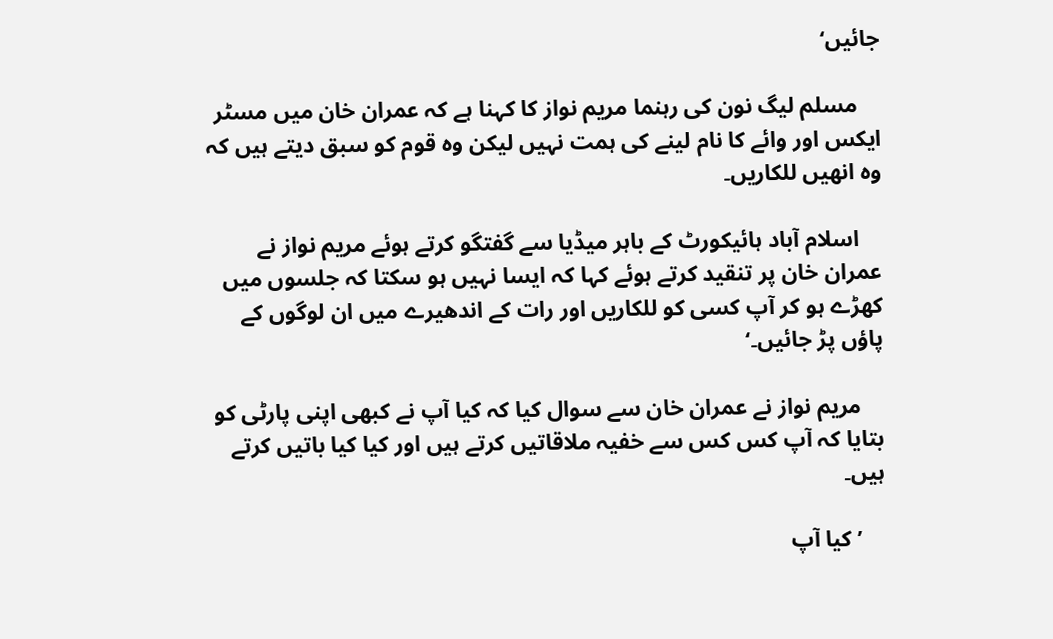جائیں‘

    مسلم لیگ نون کی رہنما مریم نواز کا کہنا ہے کہ عمران خان میں مسٹر ایکس اور وائے کا نام لینے کی ہمت نہیں لیکن وہ قوم کو سبق دیتے ہیں کہ وہ انھیں للکاریں۔

    اسلام آباد ہائیکورٹ کے باہر میڈیا سے گفتگو کرتے ہوئے مریم نواز نے عمران خان پر تنقید کرتے ہوئے کہا کہ ایسا نہیں ہو سکتا کہ جلسوں میں کھڑے ہو کر آپ کسی کو للکاریں اور رات کے اندھیرے میں ان لوگوں کے پاؤں پڑ جائیں۔‘

    مریم نواز نے عمران خان سے سوال کیا کہ کیا آپ نے کبھی اپنی پارٹی کو بتایا کہ آپ کس کس سے خفیہ ملاقاتیں کرتے ہیں اور کیا کیا باتیں کرتے ہیں۔

    ’کیا آپ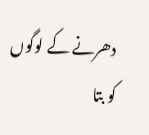دھرنے کے لوگوں کو بتا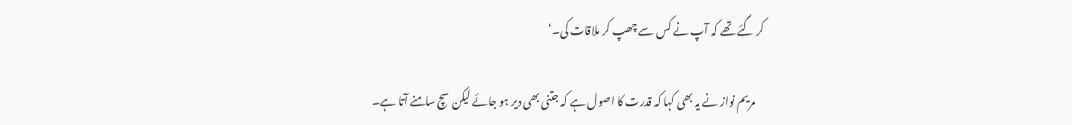کر گئے تھے کہ آپ نے کس سے چھپ کر ملاقات کی۔‘

    مریم نواز نے یہ بھی کہا کہ قدرت کا اصول ہے کہ جتنی بھی دیر ہو جائے لیکن سچ سامنے آتا ہے۔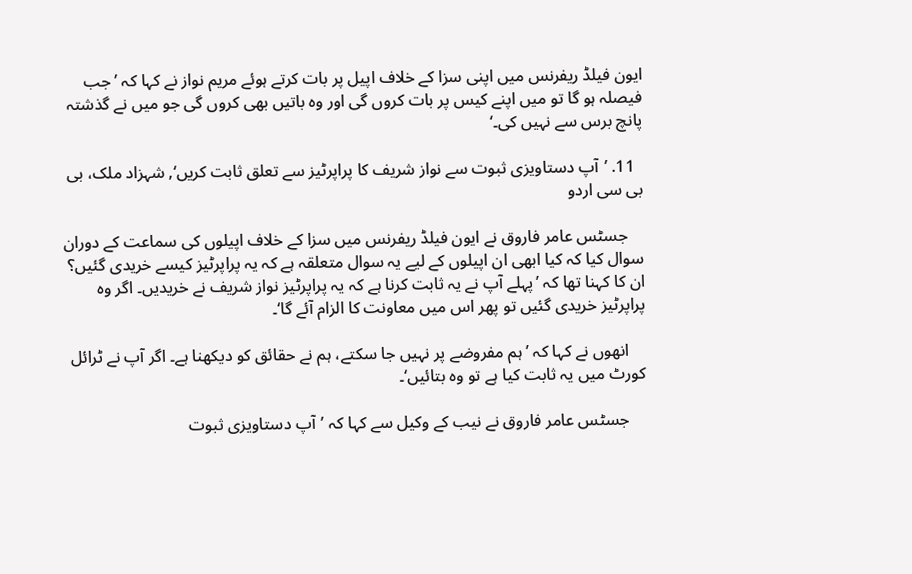ایون فیلڈ ریفرنس میں اپنی سزا کے خلاف اپیل پر بات کرتے ہوئے مریم نواز نے کہا کہ ’جب فیصلہ ہو گا تو میں اپنے کیس پر بات کروں گی اور وہ باتیں بھی کروں گی جو میں نے گذشتہ پانچ برس سے نہیں کی۔‘

  11. ’آپ دستاویزی ثبوت سے نواز شریف کا پراپرٹیز سے تعلق ثابت کریں‘, شہزاد ملک، بی بی سی اردو

    جسٹس عامر فاروق نے ایون فیلڈ ریفرنس میں سزا کے خلاف اپیلوں کی سماعت کے دوران سوال کیا کہ کیا ابھی ان اپیلوں کے لیے یہ سوال متعلقہ ہے کہ یہ پراپرٹیز کیسے خریدی گئیں؟ ان کا کہنا تھا کہ ’پہلے آپ نے یہ ثابت کرنا ہے کہ یہ پراپرٹیز نواز شریف نے خریدیں۔ اگر وہ پراپرٹیز خریدی گئیں تو پھر اس میں معاونت کا الزام آئے گا‘۔

    انھوں نے کہا کہ ’ہم مفروضے پر نہیں جا سکتے، ہم نے حقائق کو دیکھنا ہے۔ اگر آپ نے ٹرائل کورٹ میں یہ ثابت کیا ہے تو وہ بتائیں‘۔

    جسٹس عامر فاروق نے نیب کے وکیل سے کہا کہ ’آپ دستاویزی ثبوت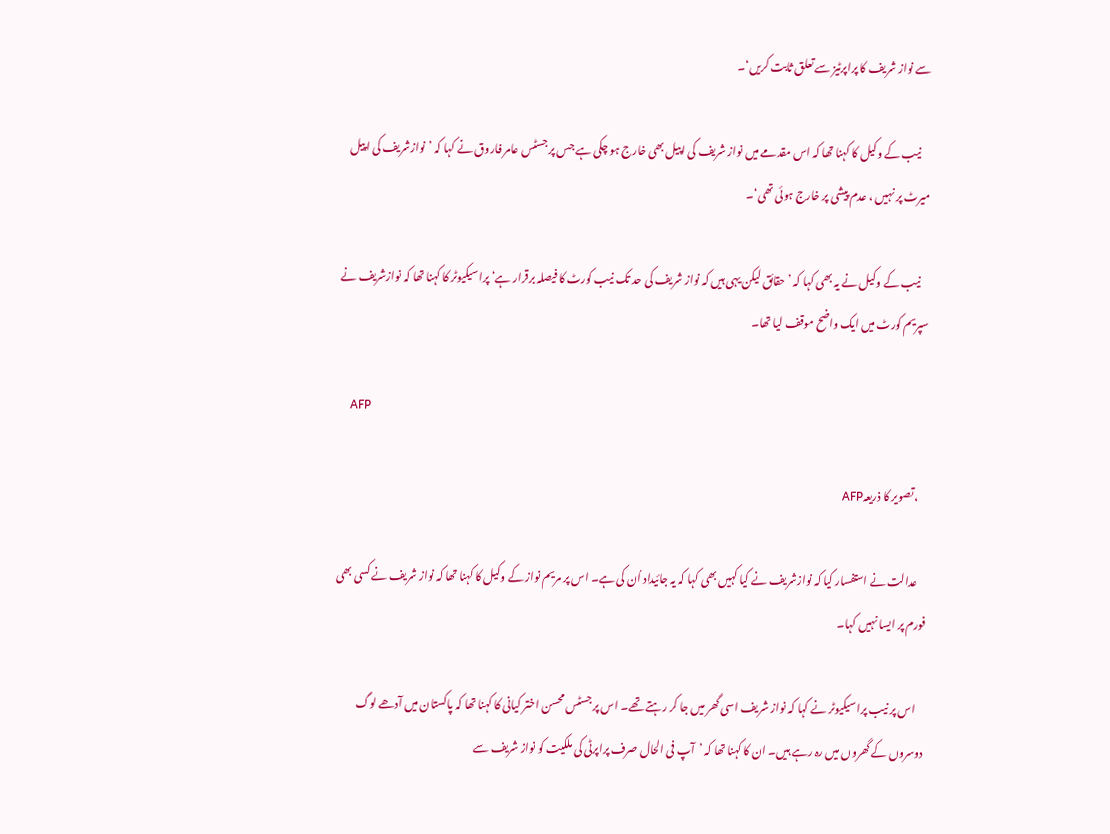سے نواز شریف کا پراپرٹیز سے تعلق ثابت کریں‘۔

    نیب کے وکیل کا کہنا تھا کہ اس مقدمے میں نواز شریف کی اپیل بھی خارج ہو چکی ہے جس پر جسٹس عامر فاروق نے کہا کہ ’نوازشریف کی اپیل میرٹ پر نہیں ، عدم پیشی پر خارج ہوئی تھی‘۔

    نیب کے وکیل نے یہ بھی کہا کہ ’حقائق لیکن یہی ہیں کہ نواز شریف کی حد تک نیب کورٹ کا فیصلہ برقرار ہے‘ پراسیکیوٹر کا کہنا تھا کہ نوازشریف نے سپریم کورٹ میں ایک واضح موقف لیا تھا۔

    AFP

    ،تصویر کا ذریعہAFP

    عدالت نے استفسار کیا کہ نوازشریف نے کیا کہیں بھی کہا کہ یہ جائیداد اُن کی ہے۔ اس پر مریم نواز کے وکیل کا کہنا تھا کہ نواز شریف نے کسی بھی فورم پر ایسا نہیں کہا۔

    اس پر نیب پراسیکیوٹر نے کہا کہ نواز شریف اسی گھر میں جا کر رہتے تھے۔ اس پر جسٹس محسن اختر کیانی کا کہنا تھا کہ پاکستان میں آدھے لوگ دوسروں کے گھروں میں رہ رہے ہیں۔ ان کا کہنا تھا کہ ’آپ فی الحال صرف پراپرٹی کی ملکیت کو نواز شریف سے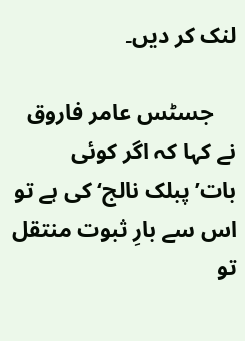لنک کر دیں۔

    جسٹس عامر فاروق نے کہا کہ اگر کوئی بات’پبلک نالج‘ کی ہے تو اس سے بارِ ثبوت منتقل تو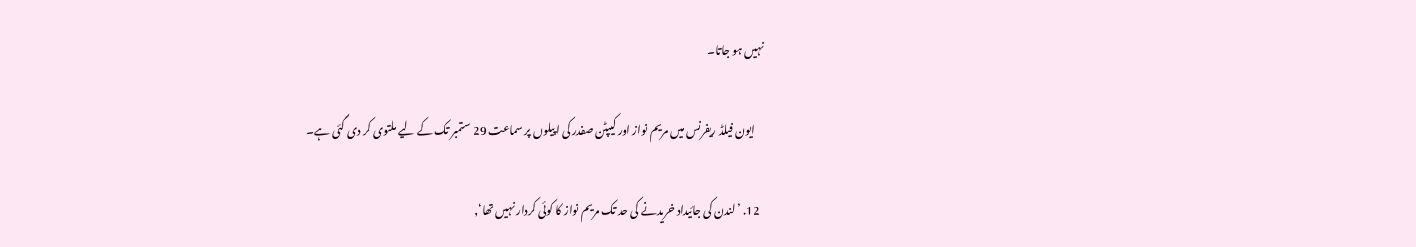نہیں ہو جاتا۔

    ایون فیلڈ ریفرنس میں مریم نواز اور کیپٹن صفدر کی اپیلوں پر سماعت 29 ستمبر تک کے لیے ملتوی کر دی گئی ہے۔

  12. ’لندن کی جائیداد خریدنے کی حد تک مریم نواز کا کوئی کردار نہیں تھا‘,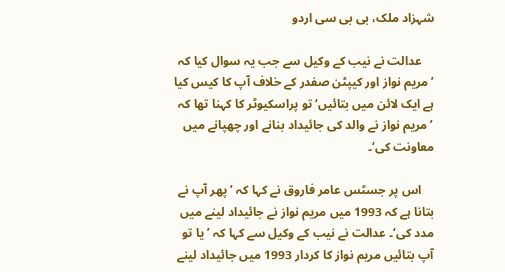شہزاد ملک، بی بی سی اردو

    عدالت نے نیب کے وکیل سے جب یہ سوال کیا کہ ’مریم نواز اور کیپٹن صفدر کے خلاف آپ کا کیس کیا ہے ایک لائن میں بتائیں‘ تو پراسکیوٹر کا کہنا تھا کہ ’مریم نواز نے والد کی جائیداد بنانے اور چھپانے میں معاونت کی‘۔

    اس پر جسٹس عامر فاروق نے کہا کہ ’پھر آپ نے بتانا ہے کہ 1993 میں مریم نواز نے جائیداد لینے میں مدد کی‘۔ عدالت نے نیب کے وکیل سے کہا کہ ’یا تو آپ بتائیں مریم نواز کا کردار 1993 میں جائیداد لینے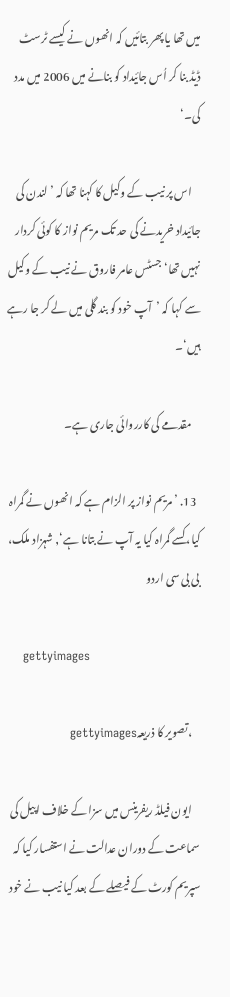میں تھا یا پھر بتائیں کہ انھوں نے کیسے ٹرسٹ ڈیڈ بنا کر اُس جائیداد کو بنانے میں 2006 میں مدد کی۔‘

    اس پر نیب کے وکیل کا کہنا تھا کہ ’لندن کی جائیداد خریدنے کی حد تک مریم نواز کا کوئی کردار نہیں تھا‘ جسٹس عامر فاروق نے نیب کے وکیل سے کہا کہ ’آپ خود کو بند گلی میں لے کر جا رہے ہیں‘۔

    مقدمے کی کارروائی جاری ہے۔

  13. ’مریم نواز پر الزام ہے کہ انھوں نے گمراہ کیا، کسے گمراہ کیا یہ آپ نے بتانا ہے‘, شہزاد ملک، بی بی سی اردو

    gettyimages

    ،تصویر کا ذریعہgettyimages

    ایون فیلڈ ریفرینس میں سزا کے خلاف اپیل کی سماعت کے دوران عدالت نے استفسار کیا کہ سپریم کورٹ کے فیصلے کے بعد کیا نیب نے خود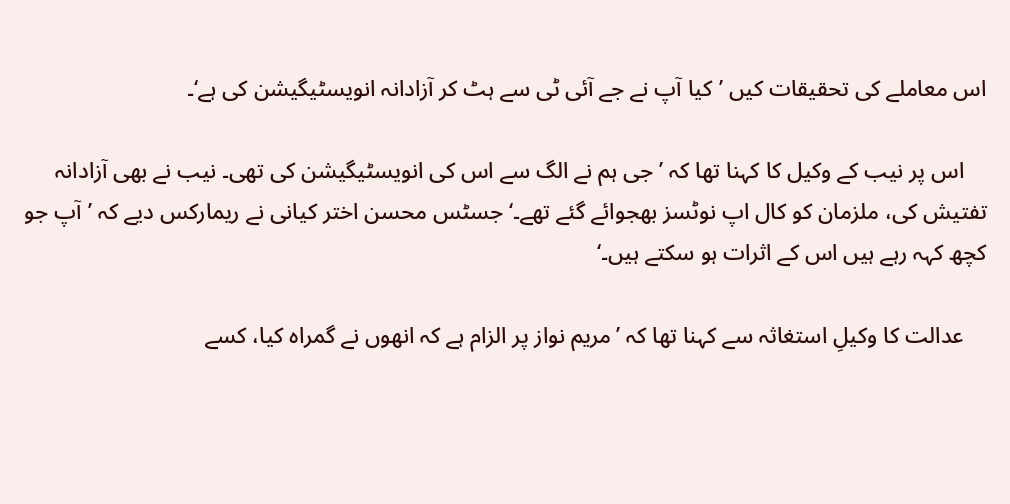اس معاملے کی تحقیقات کیں ’کیا آپ نے جے آئی ٹی سے ہٹ کر آزادانہ انویسٹیگیشن کی ہے‘۔

    اس پر نیب کے وکیل کا کہنا تھا کہ ’جی ہم نے الگ سے اس کی انویسٹیگیشن کی تھی۔ نیب نے بھی آزادانہ تفتیش کی، ملزمان کو کال اپ نوٹسز بھجوائے گئے تھے۔‘ جسٹس محسن اختر کیانی نے ریمارکس دیے کہ ’آپ جو کچھ کہہ رہے ہیں اس کے اثرات ہو سکتے ہیں۔‘

    عدالت کا وکیلِ استغاثہ سے کہنا تھا کہ ’مریم نواز پر الزام ہے کہ انھوں نے گمراہ کیا، کسے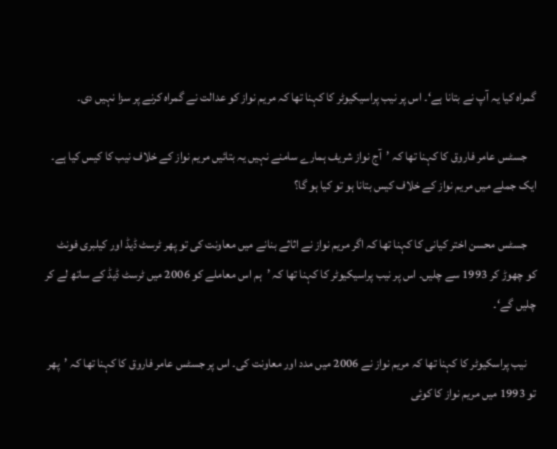گمراہ کیا یہ آپ نے بتانا ہے‘۔ اس پر نیب پراسیکیوٹر کا کہنا تھا کہ مریم نواز کو عدالت نے گمراہ کرنے پر سزا نہیں دی۔

    جسٹس عامر فاروق کا کہنا تھا کہ ’آج نواز شریف ہمارے سامنے نہیں یہ بتائیں مریم نواز کے خلاف نیب کا کیس کیا ہے۔ ایک جملے میں مریم نواز کے خلاف کیس بتانا ہو تو کیا ہو گا؟

    جسٹس محسن اختر کیانی کا کہنا تھا کہ اگر مریم نواز نے اثاثے بنانے میں معاونت کی تو پھر ٹرسٹ ڈیڈ اور کیلبری فونٹ کو چھوڑ کر 1993 سے چلیں۔ اس پر نیب پراسیکیوٹر کا کہنا تھا کہ ’ہم اس معاملے کو 2006 میں ٹرسٹ ڈیڈ کے ساتھ لے کر چلیں گے‘۔

    نیب پراسکیوٹر کا کہنا تھا کہ مریم نواز نے 2006 میں مدد اور معاونت کی۔ اس پر جسٹس عامر فاروق کا کہنا تھا کہ ’پھر تو 1993 میں مریم نواز کا کوئی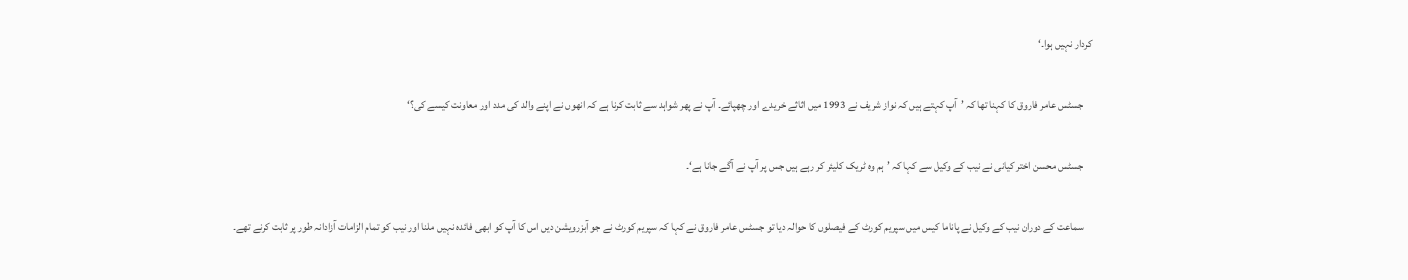کردار نہیں ہوا۔‘

    جسٹس عامر فاروق کا کہنا تھا کہ ’آپ کہتے ہیں کہ نواز شریف نے 1993 میں اثاثے خریدے اور چھپائے۔ آپ نے پھر شواہد سے ثابت کرنا ہے کہ انھوں نے اپنے والد کی مدد اور معاونت کیسے کی؟‘

    جسٹس محسن اختر کیانی نے نیب کے وکیل سے کہا کہ ’ہم وہ ٹریک کلیئر کر رہے ہیں جس پر آپ نے آگے جانا ہے‘۔

    سماعت کے دوران نیب کے وکیل نے پاناما کیس میں سپریم کورٹ کے فیصلوں کا حوالہ دیا تو جسٹس عامر فاروق نے کہا کہ سپریم کورٹ نے جو آبزرویشن دیں اس کا آپ کو ابھی فائدہ نہیں ملنا اور نیب کو تمام الزامات آزادانہ طور پر ثابت کرنے تھے۔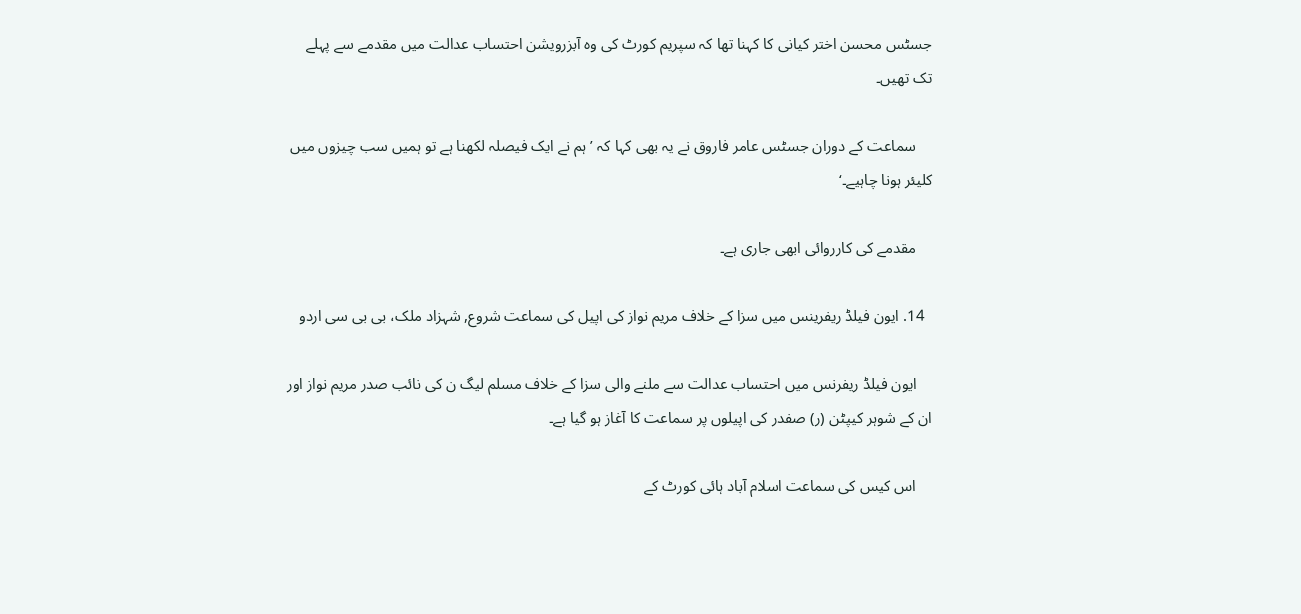جسٹس محسن اختر کیانی کا کہنا تھا کہ سپریم کورٹ کی وہ آبزرویشن احتساب عدالت میں مقدمے سے پہلے تک تھیں۔

    سماعت کے دوران جسٹس عامر فاروق نے یہ بھی کہا کہ ’ہم نے ایک فیصلہ لکھنا ہے تو ہمیں سب چیزوں میں کلیئر ہونا چاہیے۔‘

    مقدمے کی کارروائی ابھی جاری ہے۔

  14. ایون فیلڈ ریفرینس میں سزا کے خلاف مریم نواز کی اپیل کی سماعت شروع, شہزاد ملک، بی بی سی اردو

    ایون فیلڈ ریفرنس میں احتساب عدالت سے ملنے والی سزا کے خلاف مسلم لیگ ن کی نائب صدر مریم نواز اور ان کے شوہر کیپٹن (ر) صفدر کی اپیلوں پر سماعت کا آغاز ہو گیا ہے۔

    اس کیس کی سماعت اسلام آباد ہائی کورٹ کے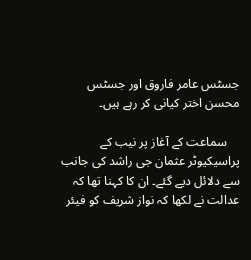جسٹس عامر فاروق اور جسٹس محسن اختر کیانی کر رہے ہیں۔

    سماعت کے آغاز پر نیب کے پراسیکیوٹر عثمان جی راشد کی جانب سے دلائل دیے گئے۔ ان کا کہنا تھا کہ عدالت نے لکھا کہ نواز شریف کو فیئر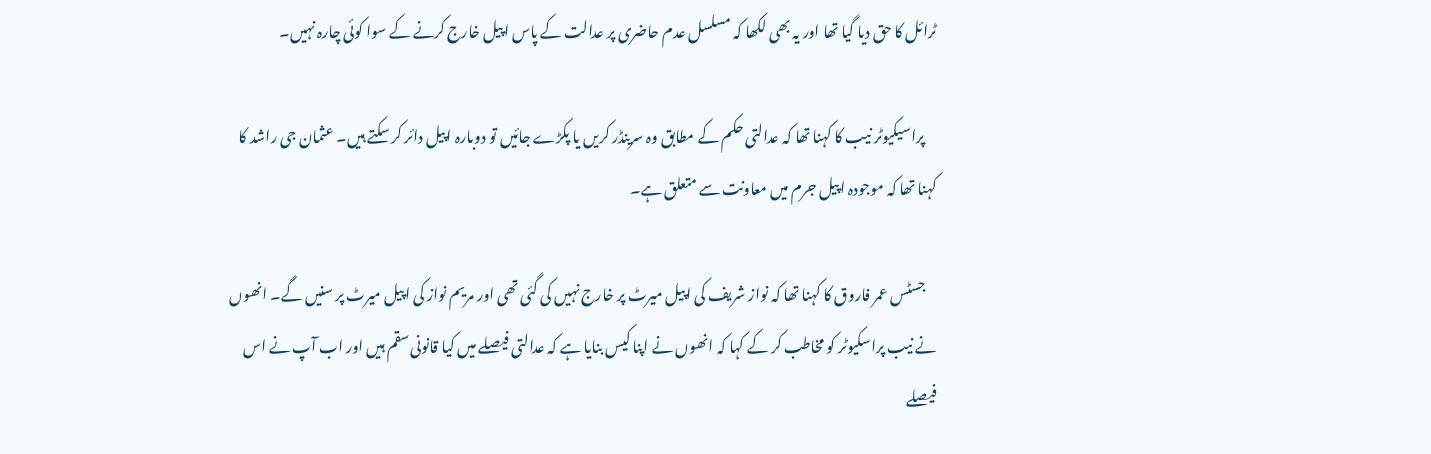ٹرائل کا حق دیا گیا تھا اور یہ بھی لکھا کہ مسلسل عدم حاضری پر عدالت کے پاس اپیل خارج کرنے کے سوا کوئی چارہ نہیں۔

    پراسیکیوٹر نیب کا کہنا تھا کہ عدالتی حکم کے مطابق وہ سرینڈر کریں یا پکڑے جائیں تو دوبارہ اپیل دائر کر سکتے ہیں۔ عثمان جی راشد کا کہنا تھا کہ موجودہ اپیل جرم میں معاونت سے متعلق ہے۔

    جسٹس عمر فاروق کا کہنا تھا کہ نواز شریف کی اپیل میرٹ پر خارج نہیں کی گئی تھی اور مریم نواز کی اپیل میرٹ پر سنیں گے۔ انھوں نے نیب پراسکیوٹر کو مخاطب کر کے کہا کہ انھوں نے اپنا کیس بنایا ہے کہ عدالتی فیصلے میں کیا قانونی سقم ہیں اور اب آپ نے اس فیصلے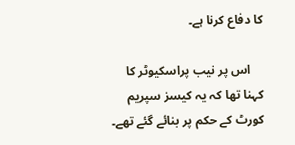کا دفاع کرنا ہے۔

    اس پر نیب پراسکیوٹر کا کہنا تھا کہ یہ کیسز سپریم کورٹ کے حکم پر بنائے گئے تھے۔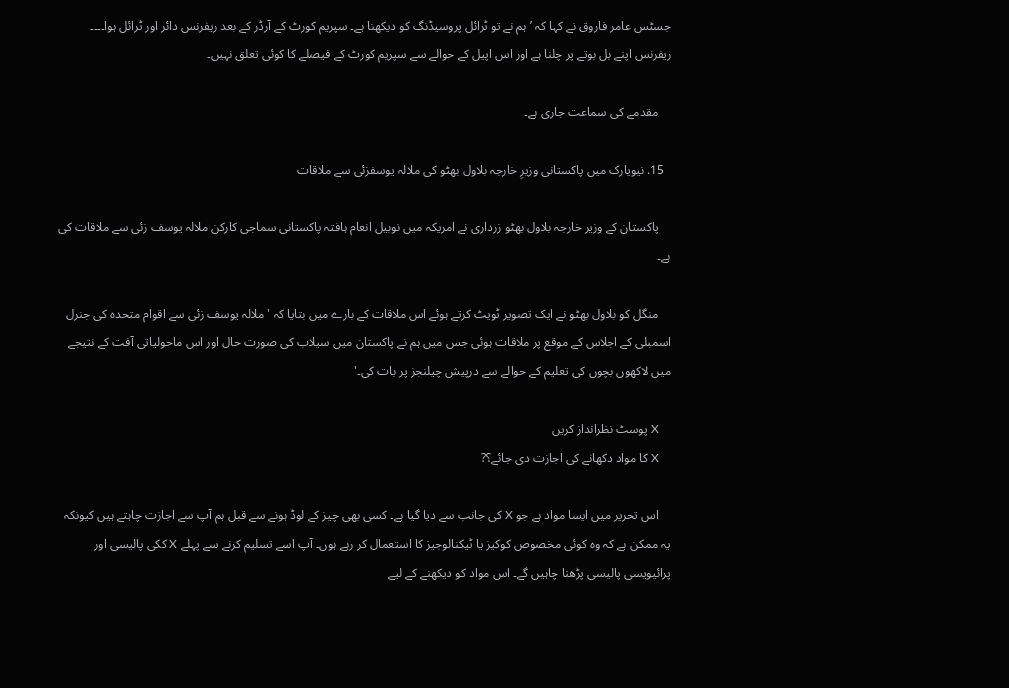جسٹس عامر فاروق نے کہا کہ ’ہم نے تو ٹرائل پروسیڈنگ کو دیکھنا ہے۔ سپریم کورٹ کے آرڈر کے بعد ریفرنس دائر اور ٹرائل ہوا۔۔۔۔ ریفرنس اپنے بل بوتے پر چلنا ہے اور اس اپیل کے حوالے سے سپریم کورٹ کے فیصلے کا کوئی تعلق نہیں۔

    مقدمے کی سماعت جاری ہے۔

  15. نیویارک میں پاکستانی وزیرِ خارجہ بلاول بھٹو کی ملالہ یوسفزئی سے ملاقات

    پاکستان کے وزیر خارجہ بلاول بھٹو زرداری نے امریکہ میں نوبیل انعام ہافتہ پاکستانی سماجی کارکن ملالہ یوسف زئی سے ملاقات کی ہے۔

    منگل کو بلاول بھٹو نے ایک تصویر ٹویٹ کرتے ہوئے اس ملاقات کے بارے میں بتایا کہ 'ملالہ یوسف زئی سے اقوام متحدہ کی جنرل اسمبلی کے اجلاس کے موقع پر ملاقات ہوئی جس میں ہم نے پاکستان میں سیلاب کی صورت حال اور اس ماحولیاتی آفت کے نتیجے میں لاکھوں بچوں کی تعلیم کے حوالے سے درپیش چیلنجز پر بات کی۔'

    X پوسٹ نظرانداز کریں
    X کا مواد دکھانے کی اجازت دی جائے؟?

    اس تحریر میں ایسا مواد ہے جو X کی جانب سے دیا گیا ہے۔ کسی بھی چیز کے لوڈ ہونے سے قبل ہم آپ سے اجازت چاہتے ہیں کیونکہ یہ ممکن ہے کہ وہ کوئی مخصوص کوکیز یا ٹیکنالوجیز کا استعمال کر رہے ہوں۔ آپ اسے تسلیم کرنے سے پہلے X ککی پالیسی اور پرائیویسی پالیسی پڑھنا چاہیں گے۔ اس مواد کو دیکھنے کے لیے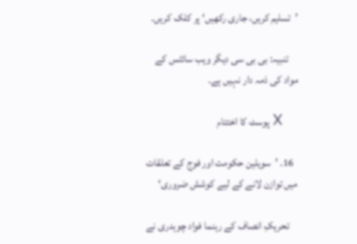’تسلیم کریں، جاری رکھیں‘ پر کلک کریں۔

    تنبیہ: بی بی سی دیگر ویب سائٹس کے مواد کی ذمہ دار نہیں ہے۔

    X پوسٹ کا اختتام

  16. ’سویلین حکومت اور فوج کے تعلقات میں توازن لانے کے لیے کوشش ضروری‘

    تحریکِ انصاف کے رہنما فواد چوہدری نے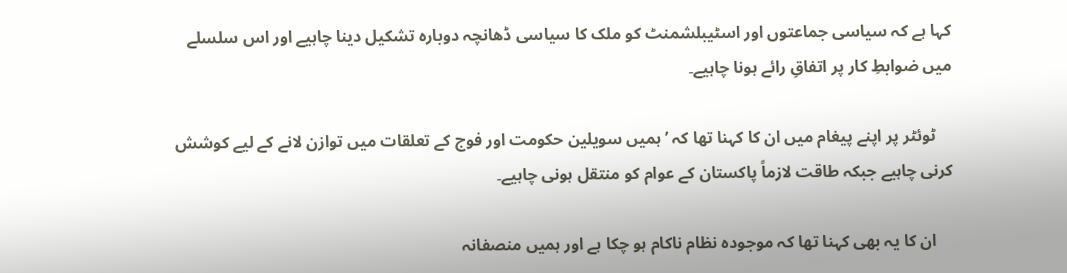کہا ہے کہ سیاسی جماعتوں اور اسٹیبلشمنٹ کو ملک کا سیاسی ڈھانچہ دوبارہ تشکیل دینا چاہیے اور اس سلسلے میں ضوابطِ کار پر اتفاقِ رائے ہونا چاہیے۔

    ٹوئٹر پر اپنے پیغام میں ان کا کہنا تھا کہ ’ہمیں سویلین حکومت اور فوج کے تعلقات میں توازن لانے کے لیے کوشش کرنی چاہیے جبکہ طاقت لازماً پاکستان کے عوام کو منتقل ہونی چاہیے۔

    ان کا یہ بھی کہنا تھا کہ موجودہ نظام ناکام ہو چکا ہے اور ہمیں منصفانہ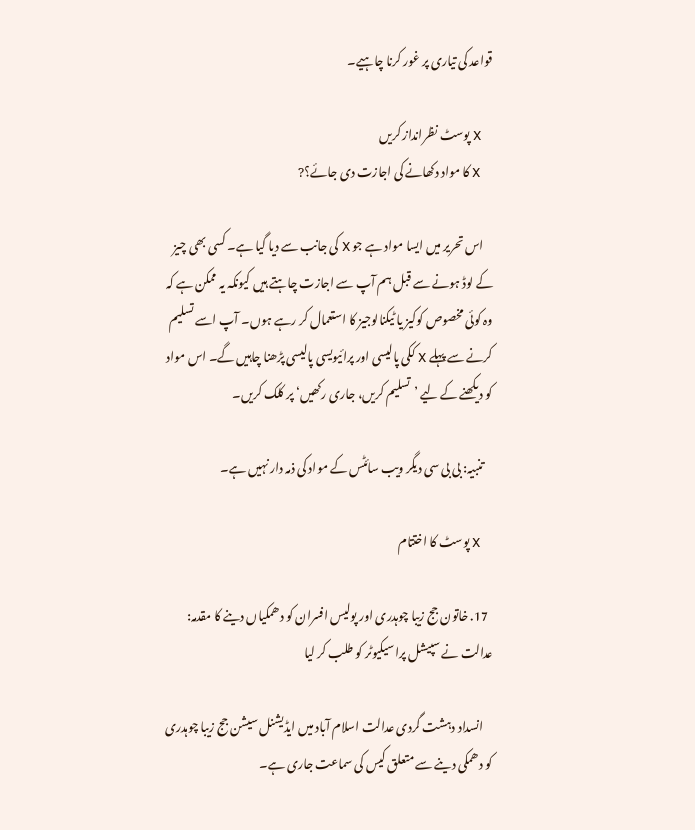قواعد کی تیاری پر غور کرنا چاہیے۔

    X پوسٹ نظرانداز کریں
    X کا مواد دکھانے کی اجازت دی جائے؟?

    اس تحریر میں ایسا مواد ہے جو X کی جانب سے دیا گیا ہے۔ کسی بھی چیز کے لوڈ ہونے سے قبل ہم آپ سے اجازت چاہتے ہیں کیونکہ یہ ممکن ہے کہ وہ کوئی مخصوص کوکیز یا ٹیکنالوجیز کا استعمال کر رہے ہوں۔ آپ اسے تسلیم کرنے سے پہلے X ککی پالیسی اور پرائیویسی پالیسی پڑھنا چاہیں گے۔ اس مواد کو دیکھنے کے لیے ’تسلیم کریں، جاری رکھیں‘ پر کلک کریں۔

    تنبیہ: بی بی سی دیگر ویب سائٹس کے مواد کی ذمہ دار نہیں ہے۔

    X پوسٹ کا اختتام

  17. خاتون جج زیبا چوہدری اور پولیس افسران کو دھمکیاں دینے کا مقدمہ: عدالت نے سپیشل پراسیکیوٹر کو طلب کر لیا

    انسداد دہشت گردی عدالت اسلام آباد میں ایڈیشنل سیشن جج زیبا چوہدری کو دھمکی دینے سے متعلق کیس کی سماعت جاری ہے۔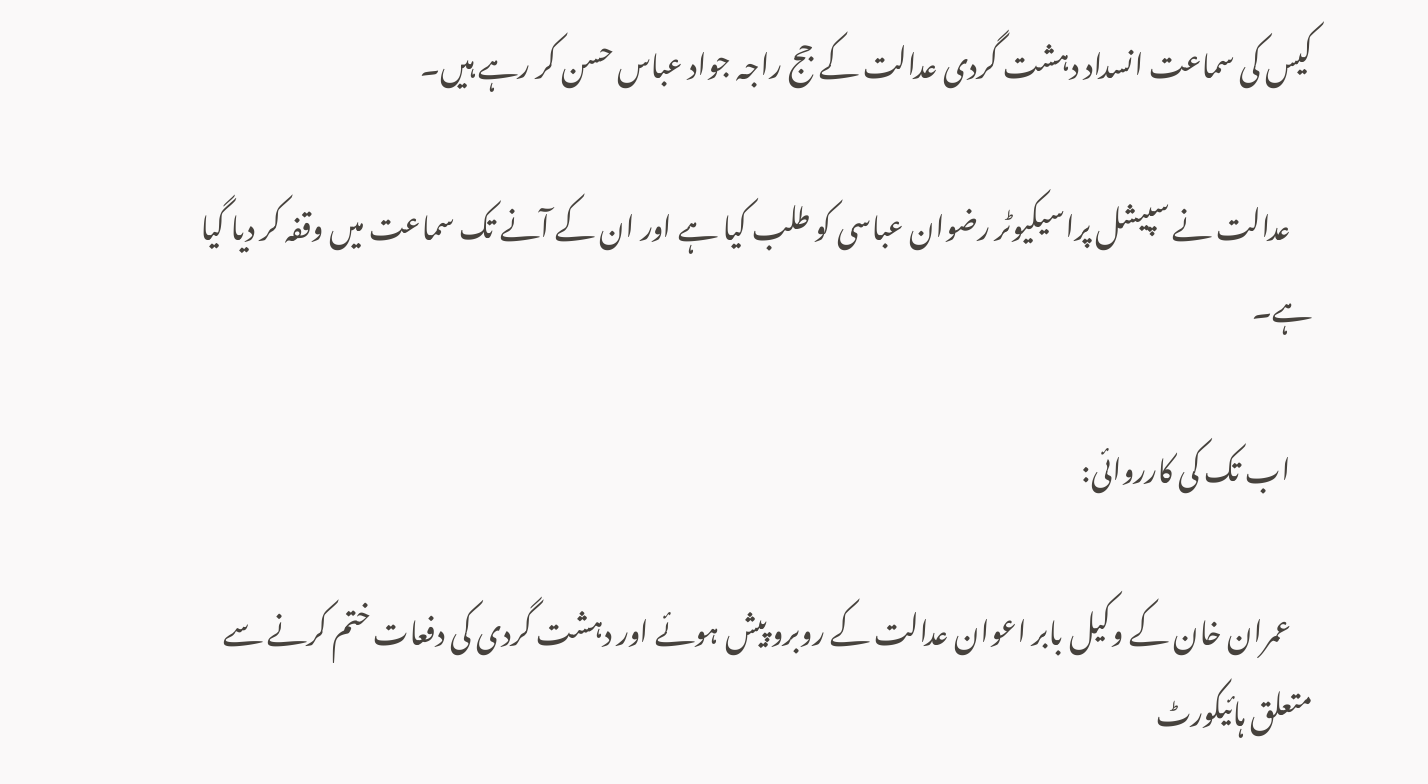کیس کی سماعت انسداد دہشت گردی عدالت کے جج راجہ جواد عباس حسن کر رہے ہیں۔

    عدالت نے سپیشل پراسیکیوٹر رضوان عباسی کو طلب کیا ہے اور ان کے آنے تک سماعت میں وقفہ کر دیا گیا ہے۔

    اب تک کی کارروائی:

    عمران خان کے وکیل بابر اعوان عدالت کے روبرو پیش ہوئے اور دہشت گردی کی دفعات ختم کرنے سے متعلق ہائیکورٹ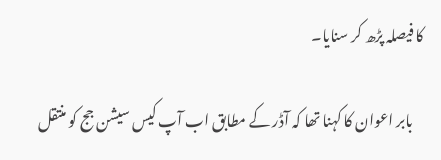کا فیصلہ پڑھ کر سنایا۔

    بابر اعوان کا کہنا تھا کہ آڈر کے مطابق اب آپ کیس سیشن جج کو منتقل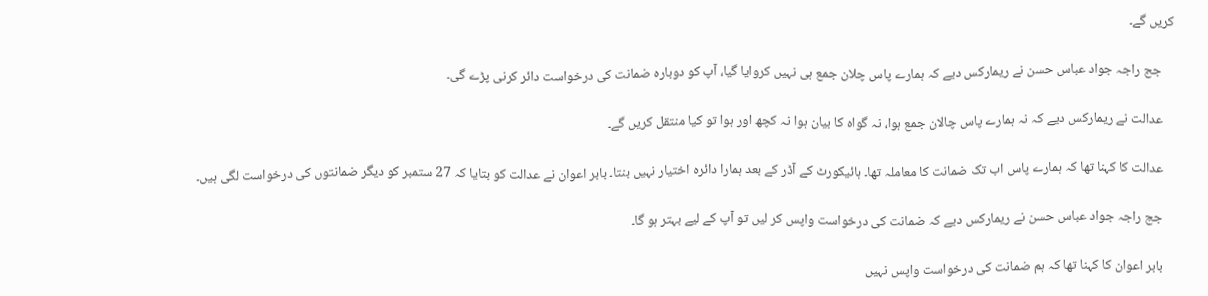کریں گے۔

    جج راجہ جواد عباس حسن نے ریمارکس دیے کہ ہمارے پاس چلان جمع ہی نہیں کروایا گیا، آپ کو دوبارہ ضمانت کی درخواست دائر کرنی پڑے گی۔

    عدالت نے ریمارکس دیے کہ نہ ہمارے پاس چالان جمع ہوا، نہ گواہ کا بیان ہوا نہ کچھ اور ہوا تو کیا منتقل کریں گے۔

    عدالت کا کہنا تھا کہ ہمارے پاس اب تک ضمانت کا معاملہ تھا۔ ہائیکورٹ کے آڈر کے بعد ہمارا دائرہ اختیار نہیں بنتا۔ بابر اعوان نے عدالت کو بتایا کہ 27 ستمبر کو دیگر ضمانتوں کی درخواست لگی ہیں۔

    جج راجہ جواد عباس حسن نے ریمارکس دیے کہ ضمانت کی درخواست واپس کر لیں تو آپ کے لیے بہتر ہو گا۔

    بابر اعوان کا کہنا تھا کہ ہم ضمانت کی درخواست واپس نہیں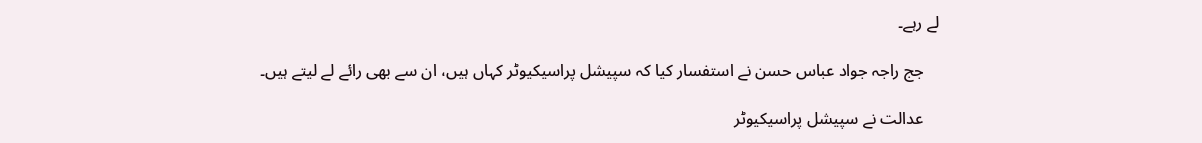لے رہے۔

    جج راجہ جواد عباس حسن نے استفسار کیا کہ سپیشل پراسیکیوٹر کہاں ہیں، ان سے بھی رائے لے لیتے ہیں۔

    عدالت نے سپیشل پراسیکیوٹر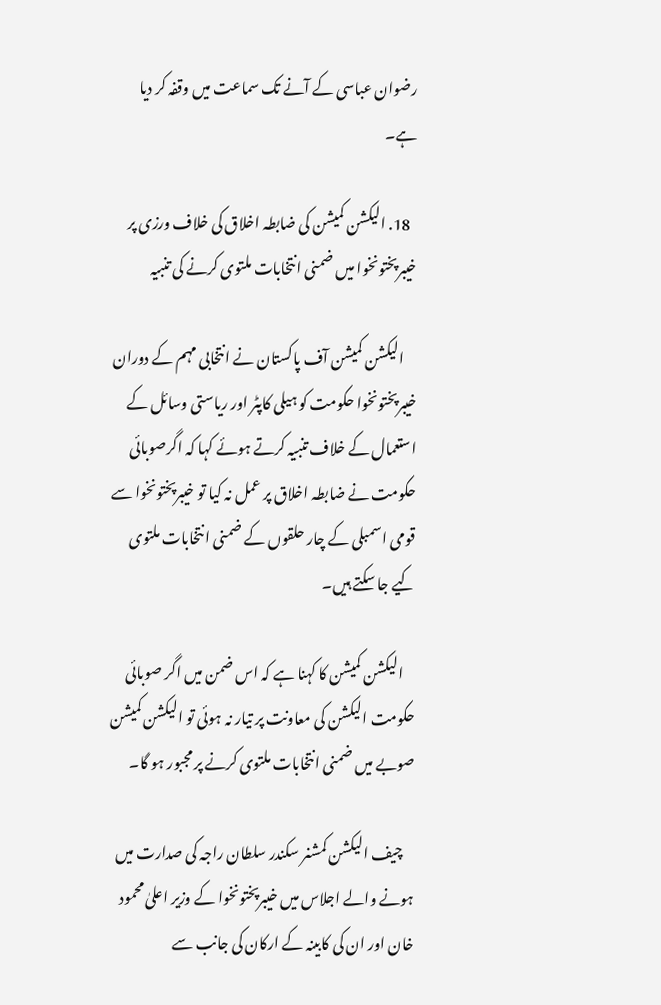رضوان عباسی کے آنے تک سماعت میں وقفہ کر دیا ہے۔

  18. الیکشن کمیشن کی ضابطہ اخلاق کی خلاف ورزی پر خیبرپختونخوا میں ضمنی انتخابات ملتوی کرنے کی تنبیہ

    الیکشن کمیشن آف پاکستان نے انتخابی مہم کے دوران خیبرپختونخوا حکومت کو ہیلی کاپٹر اور ریاستی وسائل کے استعمال کے خلاف تنبیہ کرتے ہوئے کہا کہ اگرصوبائی حکومت نے ضابطہ اخلاق پر عمل نہ کیا تو خیبرپختونخوا سے قومی اسمبلی کے چار حلقوں کے ضمنی انتخابات ملتوی کیے جا سکتے ہیں۔

    الیکشن کمیشن کا کہنا ہے کہ اس ضمن میں اگر صوبائی حکومت الیکشن کی معاونت پر تیار نہ ہوئی تو الیکشن کمیشن صوبے میں ضمنی انتخابات ملتوی کرنے پر مجبور ہو گا۔

    چیف الیکشن کمشنر سکندر سلطان راجہ کی صدارت میں ہونے والے اجلاس میں خیبرپختونخوا کے وزیر اعلیٰ محمود خان اور ان کی کابینہ کے ارکان کی جانب سے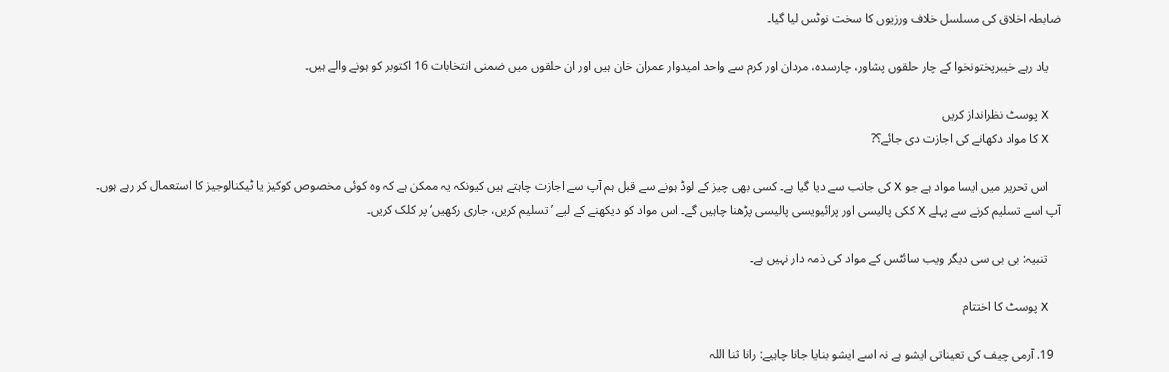ضابطہ اخلاق کی مسلسل خلاف ورزیوں کا سخت نوٹس لیا گیا۔

    یاد رہے خیبرپختونخوا کے چار حلقوں پشاور، چارسدہ، مردان اور کرم سے واحد امیدوار عمران خان ہیں اور ان حلقوں میں ضمنی انتخابات 16 اکتوبر کو ہونے والے ہیں۔

    X پوسٹ نظرانداز کریں
    X کا مواد دکھانے کی اجازت دی جائے؟?

    اس تحریر میں ایسا مواد ہے جو X کی جانب سے دیا گیا ہے۔ کسی بھی چیز کے لوڈ ہونے سے قبل ہم آپ سے اجازت چاہتے ہیں کیونکہ یہ ممکن ہے کہ وہ کوئی مخصوص کوکیز یا ٹیکنالوجیز کا استعمال کر رہے ہوں۔ آپ اسے تسلیم کرنے سے پہلے X ککی پالیسی اور پرائیویسی پالیسی پڑھنا چاہیں گے۔ اس مواد کو دیکھنے کے لیے ’تسلیم کریں، جاری رکھیں‘ پر کلک کریں۔

    تنبیہ: بی بی سی دیگر ویب سائٹس کے مواد کی ذمہ دار نہیں ہے۔

    X پوسٹ کا اختتام

  19. آرمی چیف کی تعیناتی ایشو ہے نہ اسے ایشو بنایا جانا چاہیے: رانا ثنا اللہ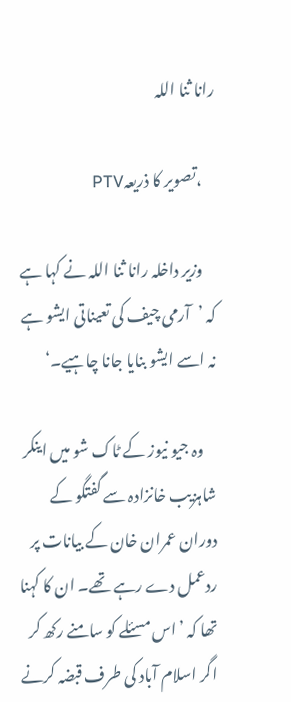رانا ثنا اللہ

    ،تصویر کا ذریعہPTV

    وزیر داخلہ رانا ثنا اللہ نے کہا ہے کہ ’آرمی چیف کی تعیناتی ایشو ہے نہ اسے ایشو بنایا جانا چاہیے۔‘

    وہ جیو نیوز کے ٹاک شو میں اینکر شاہزیب خانزادہ سے گفتگو کے دوران عمران خان کے بیانات پر ردعمل دے رہے تھے۔ ان کا کہنا تھا کہ ’اس مسئلے کو سامنے رکھ کر اگر اسلام آباد کی طرف قبضہ کرنے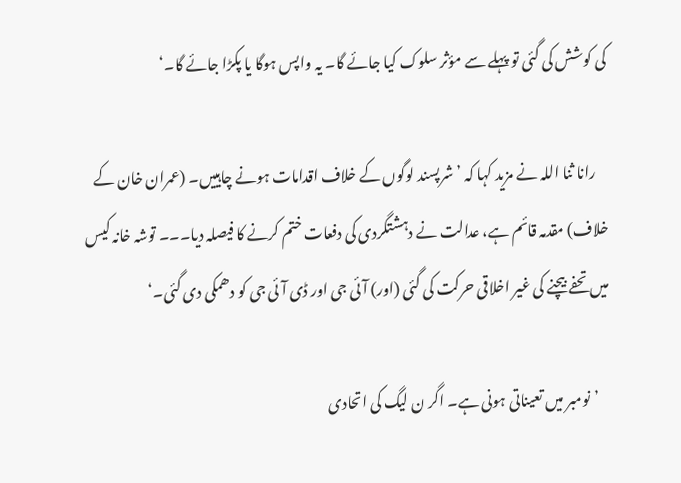کی کوشش کی گئی تو پہلے سے مؤثر سلوک کیا جائے گا۔ یہ واپس ہوگا یا پکڑا جائے گا۔‘

    رانا ثنا اللہ نے مزید کہا کہ ’شرپسند لوگوں کے خلاف اقدامات ہونے چاہییں۔ (عمران خان کے خلاف) مقدمہ قائم ہے، عدالت نے دہشتگردی کی دفعات ختم کرنے کا فیصلہ دیا۔۔۔ توشہ خانہ کیس میں تحفے بیچنے کی غیر اخلاقی حرکت کی گئی (اور) آئی جی اور ڈی آئی جی کو دھمکی دی گئی۔‘

    ’نومبر میں تعیناتی ہونی ہے۔ اگر ن لیگ کی اتحادی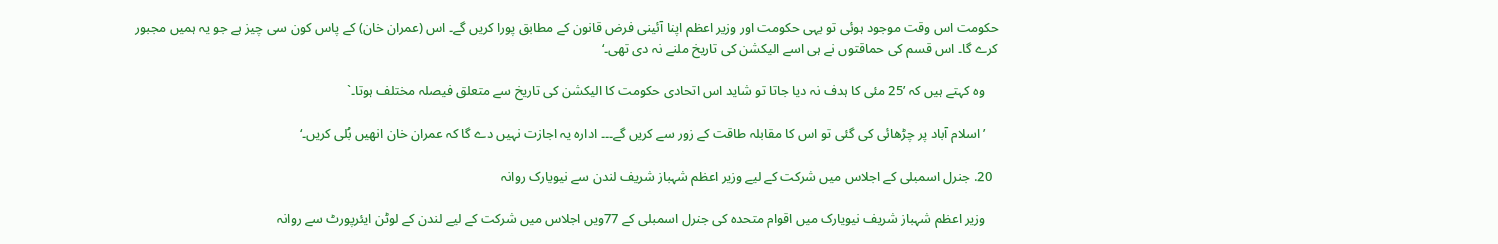حکومت اس وقت موجود ہوئی تو یہی حکومت اور وزیر اعظم اپنا آئینی فرض قانون کے مطابق پورا کریں گے۔ اس (عمران خان) کے پاس کون سی چیز ہے جو یہ ہمیں مجبور کرے گا۔ اس قسم کی حماقتوں نے ہی اسے الیکشن کی تاریخ ملنے نہ دی تھی۔‘

    وہ کہتے ہیں کہ ’25 مئی کا ہدف نہ دیا جاتا تو شاید اس اتحادی حکومت کا الیکشن کی تاریخ سے متعلق فیصلہ مختلف ہوتا۔`

    ’اسلام آباد پر چڑھائی کی گئی تو اس کا مقابلہ طاقت کے زور سے کریں گے۔۔۔ ادارہ یہ اجازت نہیں دے گا کہ عمران خان انھیں بُلی کریں۔‘

  20. جنرل اسمبلی کے اجلاس میں شرکت کے لیے وزیر اعظم شہباز شریف لندن سے نیویارک روانہ

    وزیر اعظم شہباز شریف نیویارک میں اقوام متحدہ کی جنرل اسمبلی کے 77ویں اجلاس میں شرکت کے لیے لندن کے لوٹن ایئرپورٹ سے روانہ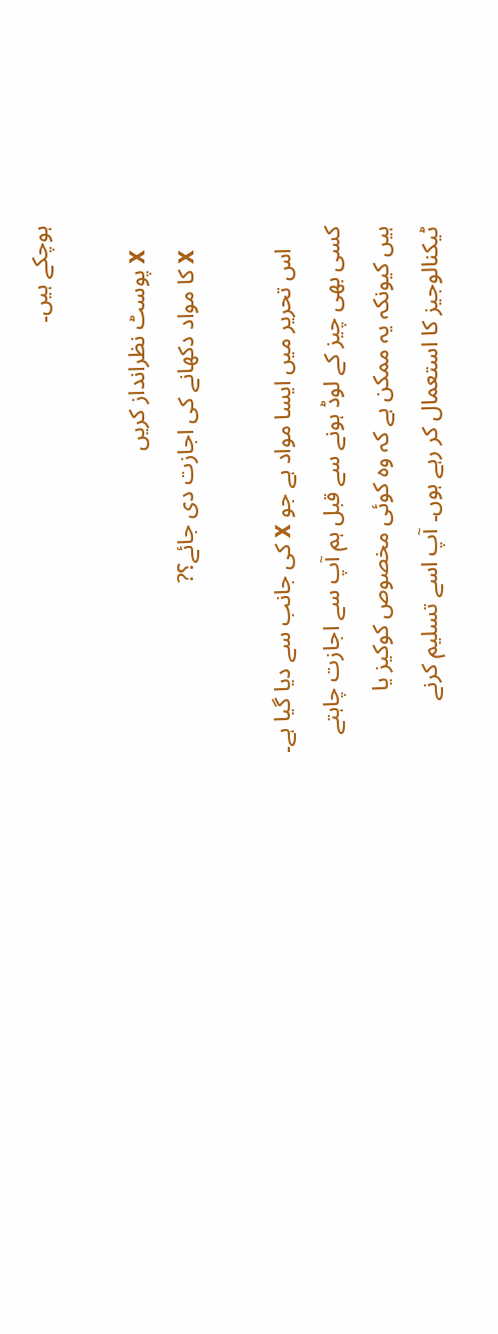ہوچکے ہیں۔

    X پوسٹ نظرانداز کریں
    X کا مواد دکھانے کی اجازت دی جائے؟?

    اس تحریر میں ایسا مواد ہے جو X کی جانب سے دیا گیا ہے۔ کسی بھی چیز کے لوڈ ہونے سے قبل ہم آپ سے اجازت چاہتے ہیں کیونکہ یہ ممکن ہے کہ وہ کوئی مخصوص کوکیز یا ٹیکنالوجیز کا استعمال کر رہے ہوں۔ آپ اسے تسلیم کرنے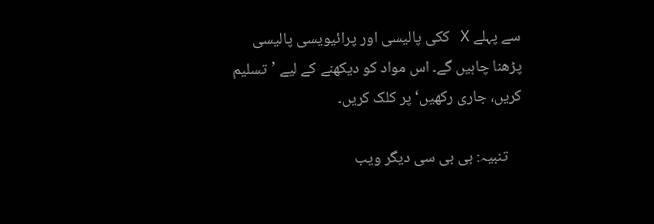سے پہلے X ککی پالیسی اور پرائیویسی پالیسی پڑھنا چاہیں گے۔ اس مواد کو دیکھنے کے لیے ’تسلیم کریں، جاری رکھیں‘ پر کلک کریں۔

    تنبیہ: بی بی سی دیگر ویب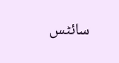سائٹس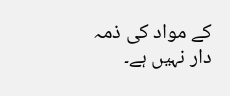کے مواد کی ذمہ دار نہیں ہے۔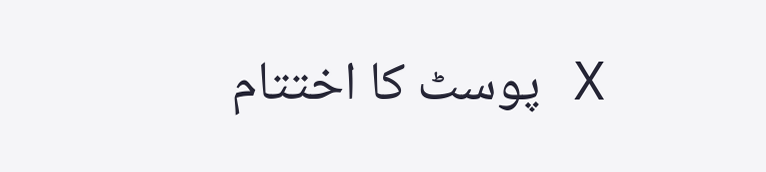X پوسٹ کا اختتام